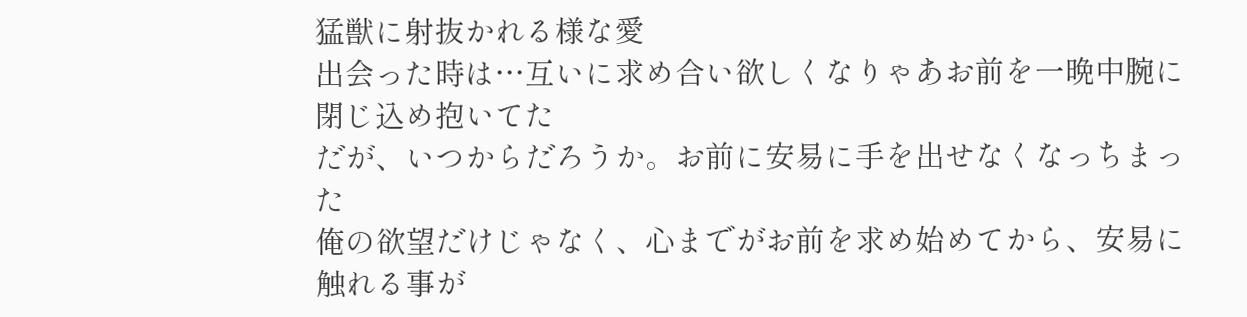猛獣に射抜かれる様な愛
出会った時は…互いに求め合い欲しくなりゃあお前を一晩中腕に閉じ込め抱いてた
だが、いつからだろうか。お前に安易に手を出せなくなっちまった
俺の欲望だけじゃなく、心までがお前を求め始めてから、安易に触れる事が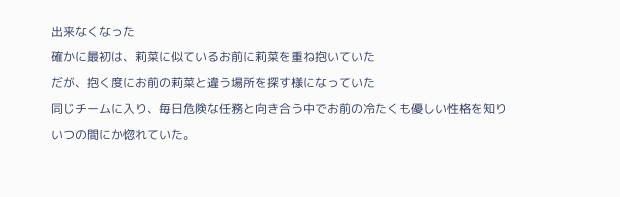出来なくなった
確かに最初は、莉菜に似ているお前に莉菜を重ね抱いていた
だが、抱く度にお前の莉菜と違う場所を探す様になっていた
同じチームに入り、毎日危険な任務と向き合う中でお前の冷たくも優しい性格を知り
いつの間にか惚れていた。